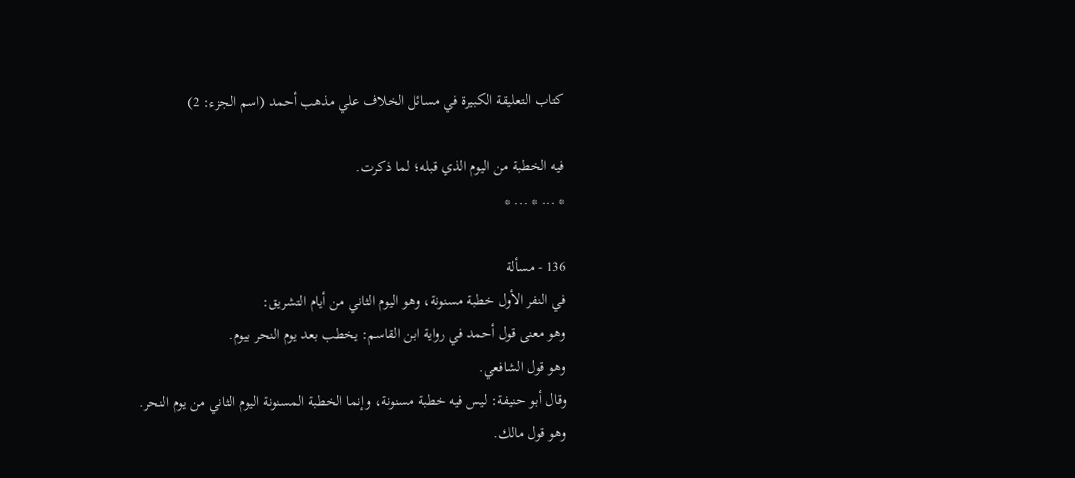كتاب التعليقة الكبيرة في مسائل الخلاف علي مذهب أحمد (اسم الجزء: 2)

فيه الخطبة من اليوم الذي قبله؛ لما ذكرت.
* ... * ... *

136 - مسألة
في النفر الأول خطبة مسنونة، وهو اليوم الثاني من أيام التشريق:
وهو معنى قول أحمد في رواية ابن القاسم: يخطب بعد يوم النحر بيوم.
وهو قول الشافعي.
وقال أبو حنيفة: ليس فيه خطبة مسنونة، وإنما الخطبة المسنونة اليوم الثاني من يوم النحر.
وهو قول مالك.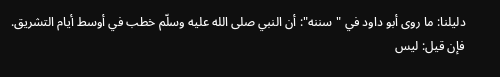دليلنا: ما روى أبو داود في "سننه": أن النبي صلى الله عليه وسلّم خطب في أوسط أيام التشريق.
فإن قيل: ليس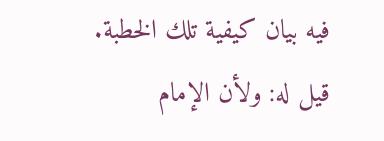فيه بيان كيفية تلك الخطبة.
قيل له: ولأن الإمام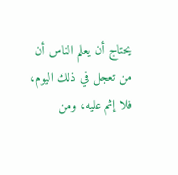يحتاج أن يعلم الناس أن من تعجل في ذلك اليوم، فلا إثم عليه، ومن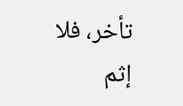تأخر، فلا إثم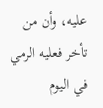عليه، وأن من تأخر فعليه الرمي في اليوم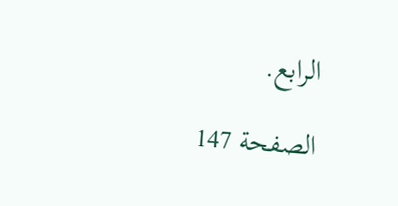الرابع.

الصفحة 147